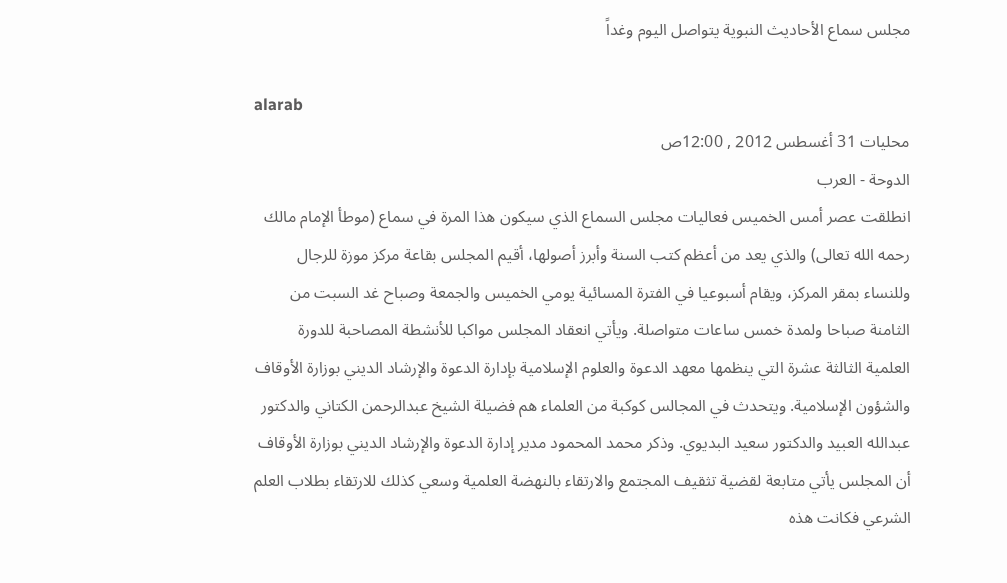مجلس سماع الأحاديث النبوية يتواصل اليوم وغداً

alarab
محليات 31 أغسطس 2012 , 12:00ص
الدوحة - العرب
انطلقت عصر أمس الخميس فعاليات مجلس السماع الذي سيكون هذا المرة في سماع (موطأ الإمام مالك رحمه الله تعالى) والذي يعد من أعظم كتب السنة وأبرز أصولها، أقيم المجلس بقاعة مركز موزة للرجال وللنساء بمقر المركز، ويقام أسبوعيا في الفترة المسائية يومي الخميس والجمعة وصباح غد السبت من الثامنة صباحا ولمدة خمس ساعات متواصلة. ويأتي انعقاد المجلس مواكبا للأنشطة المصاحبة للدورة العلمية الثالثة عشرة التي ينظمها معهد الدعوة والعلوم الإسلامية بإدارة الدعوة والإرشاد الديني بوزارة الأوقاف والشؤون الإسلامية. ويتحدث في المجالس كوكبة من العلماء هم فضيلة الشيخ عبدالرحمن الكتاني والدكتور عبدالله العبيد والدكتور سعيد البديوي. وذكر محمد المحمود مدير إدارة الدعوة والإرشاد الديني بوزارة الأوقاف أن المجلس يأتي متابعة لقضية تثقيف المجتمع والارتقاء بالنهضة العلمية وسعي كذلك للارتقاء بطلاب العلم الشرعي فكانت هذه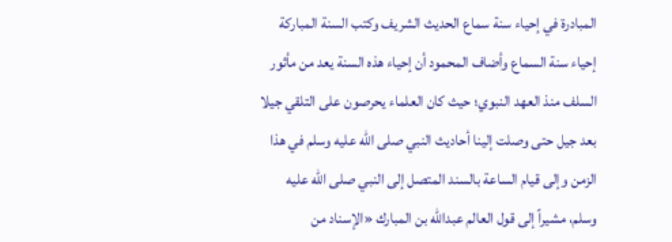المبادرة في إحياء سنة سماع الحديث الشريف وكتب السنة المباركة إحياء سنة السماع وأضاف المحمود أن إحياء هذه السنة يعد من مأثور السلف منذ العهد النبوي؛ حيث كان العلماء يحرصون على التلقي جيلا بعد جيل حتى وصلت إلينا أحاديث النبي صلى الله عليه وسلم في هذا الزمن وإلى قيام الساعة بالسند المتصل إلى النبي صلى الله عليه وسلم، مشيراً إلى قول العالم عبدالله بن المبارك «الإسناد من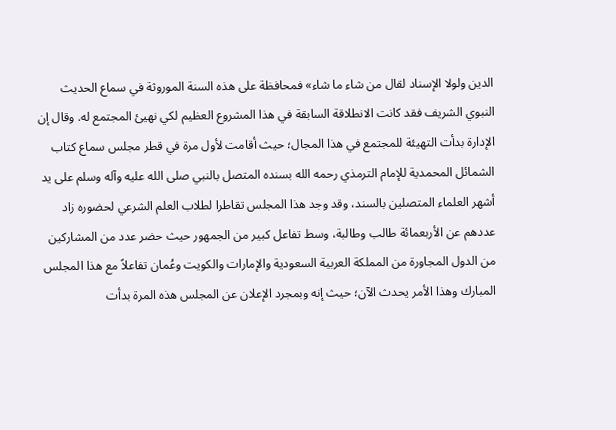الدين ولولا الإسناد لقال من شاء ما شاء» فمحافظة على هذه السنة الموروثة في سماع الحديث النبوي الشريف فقد كانت الانطلاقة السابقة في هذا المشروع العظيم لكي نهيئ المجتمع له. وقال إن الإدارة بدأت التهيئة للمجتمع في هذا المجال؛ حيث أقامت لأول مرة في قطر مجلس سماع كتاب الشمائل المحمدية للإمام الترمذي رحمه الله بسنده المتصل بالنبي صلى الله عليه وآله وسلم على يد أشهر العلماء المتصلين بالسند، وقد وجد هذا المجلس تقاطرا لطلاب العلم الشرعي لحضوره زاد عددهم عن الأربعمائة طالب وطالبة، وسط تفاعل كبير من الجمهور حيث حضر عدد من المشاركين من الدول المجاورة من المملكة العربية السعودية والإمارات والكويت وعُمان تفاعلاً مع هذا المجلس المبارك وهذا الأمر يحدث الآن؛ حيث إنه وبمجرد الإعلان عن المجلس هذه المرة بدأت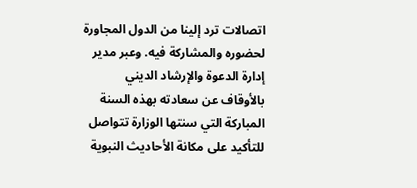اتصالات ترد إلينا من الدول المجاورة لحضوره والمشاركة فيه. وعبر مدير إدارة الدعوة والإرشاد الديني بالأوقاف عن سعادته بهذه السنة المباركة التي سنتها الوزارة تتواصل للتأكيد على مكانة الأحاديث النبوية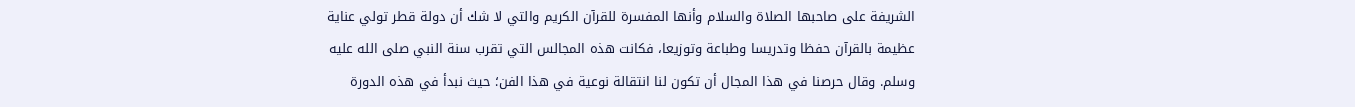الشريفة على صاحبها الصلاة والسلام وأنها المفسرة للقرآن الكريم والتي لا شك أن دولة قطر تولي عناية عظيمة بالقرآن حفظا وتدريسا وطباعة وتوزيعا، فكانت هذه المجالس التي تقرب سنة النبي صلى الله عليه وسلم. وقال حرصنا في هذا المجال أن تكون لنا انتقالة نوعية في هذا الفن؛ حيث نبدأ في هذه الدورة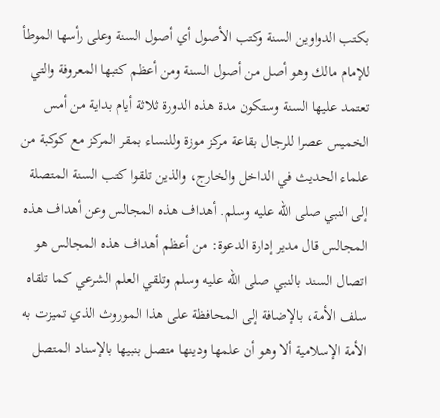بكتب الدواوين السنة وكتب الأصول أي أصول السنة وعلى رأسها الموطأ للإمام مالك وهو أصل من أصول السنة ومن أعظم كتبها المعروفة والتي تعتمد عليها السنة وستكون مدة هذه الدورة ثلاثة أيام بداية من أمس الخميس عصرا للرجال بقاعة مركز موزة وللنساء بمقر المركز مع كوكبة من علماء الحديث في الداخل والخارج، والذين تلقوا كتب السنة المتصلة إلى النبي صلى الله عليه وسلم. أهداف هذه المجالس وعن أهداف هذه المجالس قال مدير إدارة الدعوة: من أعظم أهداف هذه المجالس هو اتصال السند بالنبي صلى الله عليه وسلم وتلقي العلم الشرعي كما تلقاه سلف الأمة، بالإضافة إلى المحافظة على هذا الموروث الذي تميزت به الأمة الإسلامية ألا وهو أن علمها ودينها متصل بنبيها بالإسناد المتصل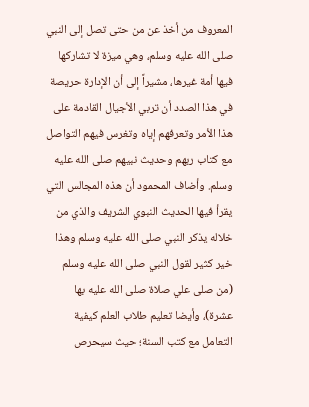المعروف من أخذ عن من حتى تصل إلى النبي صلى الله عليه وسلم، وهي ميزة لا تشاركها فيها أمة غيرها، مشيراً إلى أن الإدارة حريصة في هذا الصدد أن تربي الأجيال القادمة على هذا الأمر وتعرفهم إياه وتغرس فيهم التواصل مع كتاب ربهم وحديث نبيهم صلى الله عليه وسلم. وأضاف المحمود أن هذه المجالس التي يقرأ فيها الحديث النبوي الشريف والذي من خلاله يذكر النبي صلى الله عليه وسلم وهذا خير كثير لقول النبي صلى الله عليه وسلم (من صلى علي صلاة صلى الله عليه بها عشرة)، وأيضا تعليم طلاب العلم كيفية التعامل مع كتب السنة؛ حيث سيحرص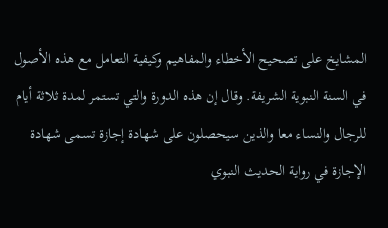المشايخ على تصحيح الأخطاء والمفاهيم وكيفية التعامل مع هذه الأصول في السنة النبوية الشريفة. وقال إن هذه الدورة والتي تستمر لمدة ثلاثة أيام للرجال والنساء معا والذين سيحصلون على شهادة إجازة تسمى شهادة الإجازة في رواية الحديث النبوي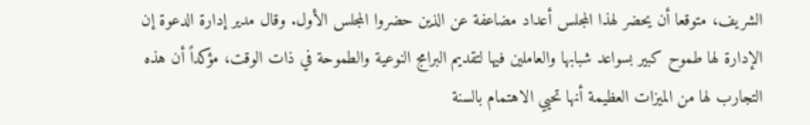الشريف، متوقعا أن يحضر لهذا المجلس أعداد مضاعفة عن الذين حضروا المجلس الأول. وقال مدير إدارة الدعوة إن الإدارة لها طموح كبير بسواعد شبابها والعاملين فيها لتقديم البرامج النوعية والطموحة في ذات الوقت، مؤكداً أن هذه التجارب لها من الميزات العظيمة أنها تحيي الاهتمام بالسنة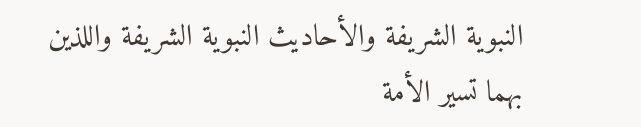النبوية الشريفة والأحاديث النبوية الشريفة واللذين بهما تسير الأمة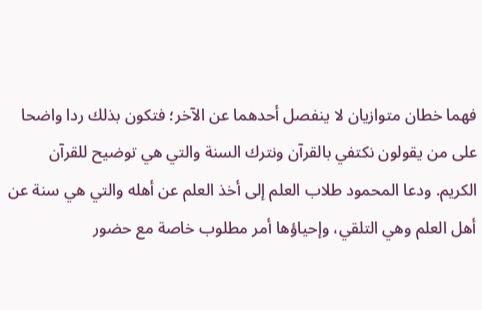فهما خطان متوازيان لا ينفصل أحدهما عن الآخر؛ فتكون بذلك ردا واضحا على من يقولون نكتفي بالقرآن ونترك السنة والتي هي توضيح للقرآن الكريم. ودعا المحمود طلاب العلم إلى أخذ العلم عن أهله والتي هي سنة عن أهل العلم وهي التلقي، وإحياؤها أمر مطلوب خاصة مع حضور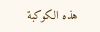هذه الكوكبة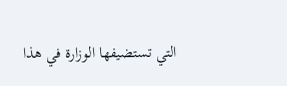التي تستضيفها الوزارة في هذا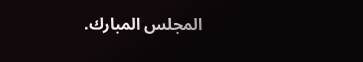المجلس المبارك.